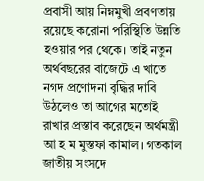প্রবাসী আয় নিম্নমুখী প্রবণতায় রয়েছে করোনা পরিস্থিতি উন্নতি হওয়ার পর থেকে। তাই নতুন অর্থবছরের বাজেটে এ খাতে নগদ প্রণোদনা বৃদ্ধির দাবি উঠলেও তা আগের মতোই রাখার প্রস্তাব করেছেন অর্থমন্ত্রী আ হ ম মুস্তফা কামাল। গতকাল জাতীয় সংসদে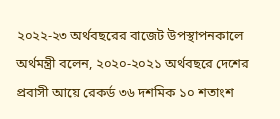২০২২-২৩ অর্থবছরের বাজেট উপস্থাপনকালে অর্থমন্ত্রী বলেন, ২০২০-২০২১ অর্থবছরে দেশের প্রবাসী আয়ে রেকর্ড ৩৬ দশমিক ১০ শতাংশ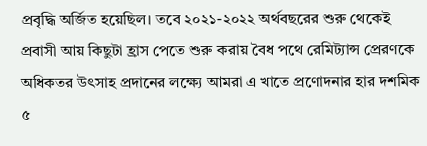প্রবৃদ্ধি অর্জিত হয়েছিল। তবে ২০২১-২০২২ অর্থবছরের শুরু থেকেই প্রবাসী আয় কিছুটা হ্রাস পেতে শুরু করায় বৈধ পথে রেমিট্যান্স প্রেরণকে অধিকতর উৎসাহ প্রদানের লক্ষ্যে আমরা এ খাতে প্রণোদনার হার দশমিক ৫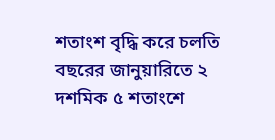শতাংশ বৃদ্ধি করে চলতি বছরের জানুয়ারিতে ২ দশমিক ৫ শতাংশে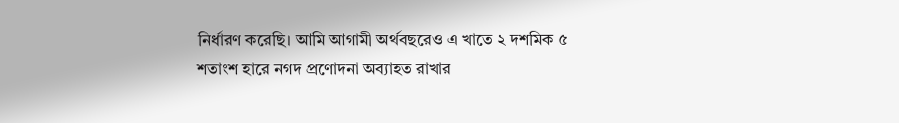নির্ধারণ করেছি। আমি আগামী অর্থবছরেও এ খাতে ২ দশমিক ৫ শতাংশ হারে নগদ প্রণোদনা অব্যাহত রাখার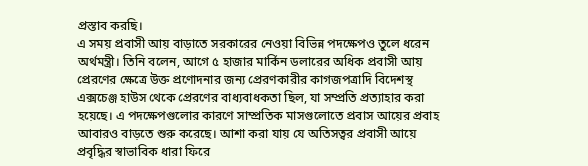প্রস্তাব করছি।
এ সময় প্রবাসী আয় বাড়াতে সরকারের নেওয়া বিভিন্ন পদক্ষেপও তুলে ধরেন অর্থমন্ত্রী। তিনি বলেন, আগে ৫ হাজার মার্কিন ডলারের অধিক প্রবাসী আয় প্রেরণের ক্ষেত্রে উক্ত প্রণোদনার জন্য প্রেরণকারীর কাগজপত্রাদি বিদেশস্থ এক্সচেঞ্জ হাউস থেকে প্রেরণের বাধ্যবাধকতা ছিল, যা সম্প্রতি প্রত্যাহার করা হয়েছে। এ পদক্ষেপগুলোর কারণে সাম্প্রতিক মাসগুলোতে প্রবাস আয়ের প্রবাহ আবারও বাড়তে শুরু করেছে। আশা করা যায় যে অতিসত্বর প্রবাসী আয়ে প্রবৃদ্ধির স্বাভাবিক ধারা ফিরে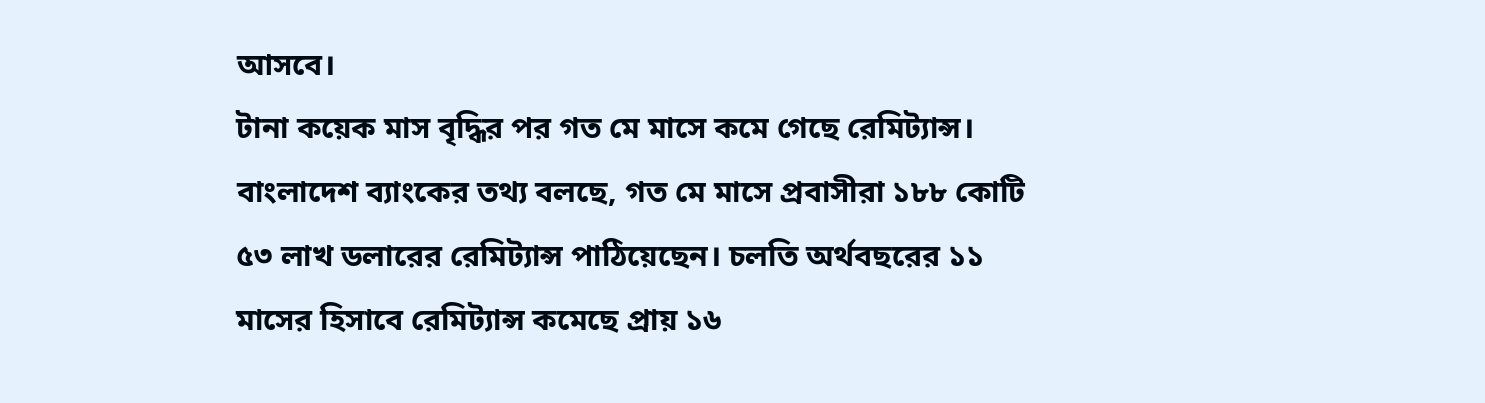আসবে।
টানা কয়েক মাস বৃদ্ধির পর গত মে মাসে কমে গেছে রেমিট্যান্স। বাংলাদেশ ব্যাংকের তথ্য বলছে, গত মে মাসে প্রবাসীরা ১৮৮ কোটি ৫৩ লাখ ডলারের রেমিট্যান্স পাঠিয়েছেন। চলতি অর্থবছরের ১১ মাসের হিসাবে রেমিট্যান্স কমেছে প্রায় ১৬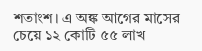শতাংশ। এ অঙ্ক আগের মাসের চেয়ে ১২ কোটি ৫৫ লাখ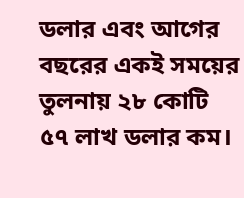ডলার এবং আগের বছরের একই সময়ের তুলনায় ২৮ কোটি ৫৭ লাখ ডলার কম।